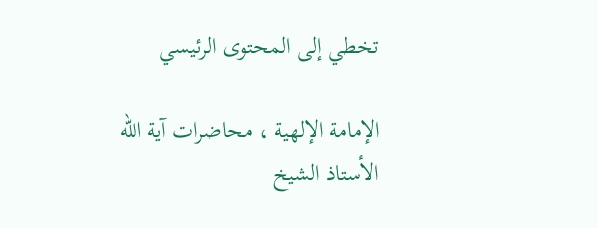تخطي إلى المحتوى الرئيسي

الإمامة الإلهية ، محاضرات آية الله الأستاذ الشيخ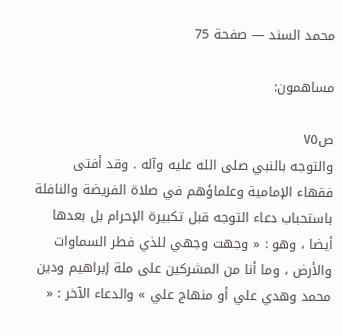محمد السند — صفحة 75

مساهمون:

ص٧٥
والتوجه بالنبي صلى الله عليه وآله . وقد أفتى فقهاء الإمامية وعلماؤهم في صلاة الفريضة والنافلة باستحباب دعاء التوجه قبل تكبيرة الإحرام بل بعدها أيضا ، وهو : « وجهت وجهي للذي فطر السماوات والأرض ، وما أنا من المشركين على ملة إبراهيم ودين محمد وهدي علي أو منهاج علي » والدعاء الآخر : «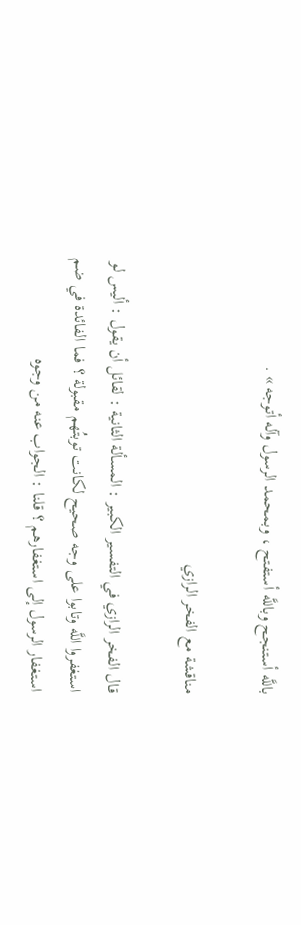باللَّه أستنجح وباللَّه أستفتح ، وبمحمد الرسول وآله أتوجه » .

مناقشة مع الفخر الرازي

قال الفخر الرازي في التفسير الكبير : المسألة الثانية : لقائل أن يقول : أليس لو استغفروا اللَّه وتابوا على وجه صحيح لكانت توبتُهم مقبولة ؟ فما الفائدة في ضم استغفار الرسول إلى استغفارهم ؟ قلنا : الجواب عنه من وجوه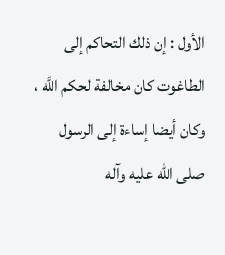الأول : إن ذلك التحاكم إلى الطاغوت كان مخالفة لحكم اللَّه ، وكان أيضا إساءة إلى الرسول صلى الله عليه وآله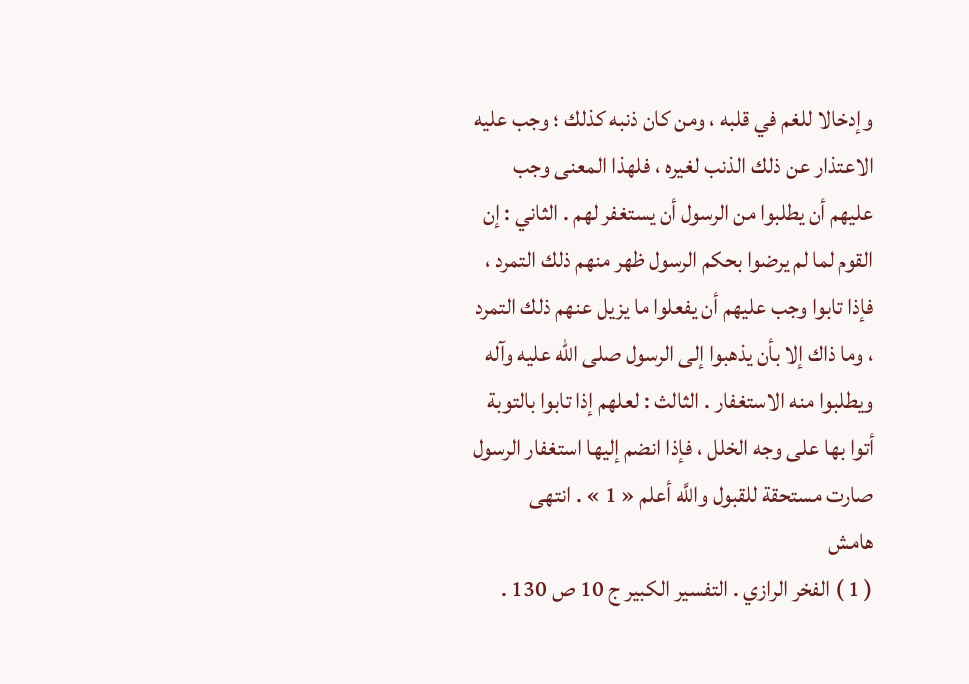وإدخالا للغم في قلبه ، ومن كان ذنبه كذلك ؛ وجب عليه الاعتذار عن ذلك الذنب لغيره ، فلهذا المعنى وجب عليهم أن يطلبوا من الرسول أن يستغفر لهم . الثاني : إن القوم لما لم يرضوا بحكم الرسول ظهر منهم ذلك التمرد ، فإذا تابوا وجب عليهم أن يفعلوا ما يزيل عنهم ذلك التمرد ، وما ذاك إلا بأن يذهبوا إلى الرسول صلى الله عليه وآله ويطلبوا منه الاستغفار . الثالث : لعلهم إذا تابوا بالتوبة أتوا بها على وجه الخلل ، فإذا انضم إليها استغفار الرسول صارت مستحقة للقبول واللَّه أعلم « 1 » . انتهى
هامش
( 1 ) الفخر الرازي . التفسير الكبير ج 10 ص 130 .